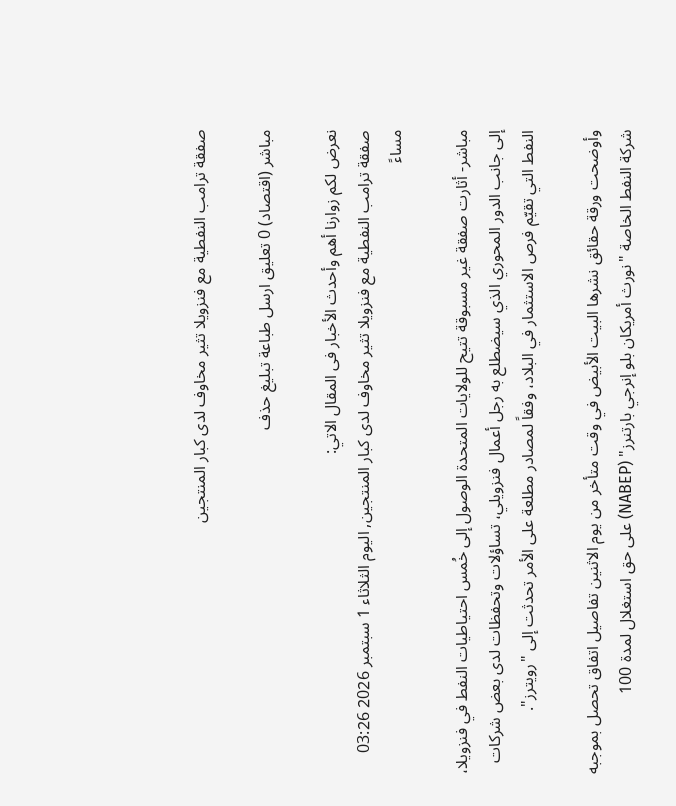صفقة ترامب النفطية مع فنزويلا تثير مخاوف لدى كبار المنتجين

مباشر (اقتصاد) 0 تعليق ارسل طباعة تبليغ حذف

نعرض لكم زوارنا أهم وأحدث الأخبار فى المقال الاتي:
صفقة ترامب النفطية مع فنزويلا تثير مخاوف لدى كبار المنتجين, اليوم الثلاثاء 1 سبتمبر 2026 03:26 مساءً

مباشر- أثارت صفقة غير مسبوقة تتيح للولايات المتحدة الوصول إلى خُمس احتياطيات النفط في فنزويلا، إلى جانب الدور المحوري الذي سيضطلع به رجل أعمال فنزويلي، تساؤلات وتحفظات لدى بعض شركات النفط التي تقيّم فرص الاستثمار في البلاد، وفقاً لمصادر مطلعة على الأمر تحدثت إلى "رويترز".

وأوضحت ورقة حقائق نشرها البيت الأبيض في وقت متأخر من يوم الاثنين تفاصيل اتفاق تحصل بموجبه شركة النفط الخاصة "نورث أمريكان بلو إنرجي بارتنرز" (NABEP) على حق استغلال لمدة 100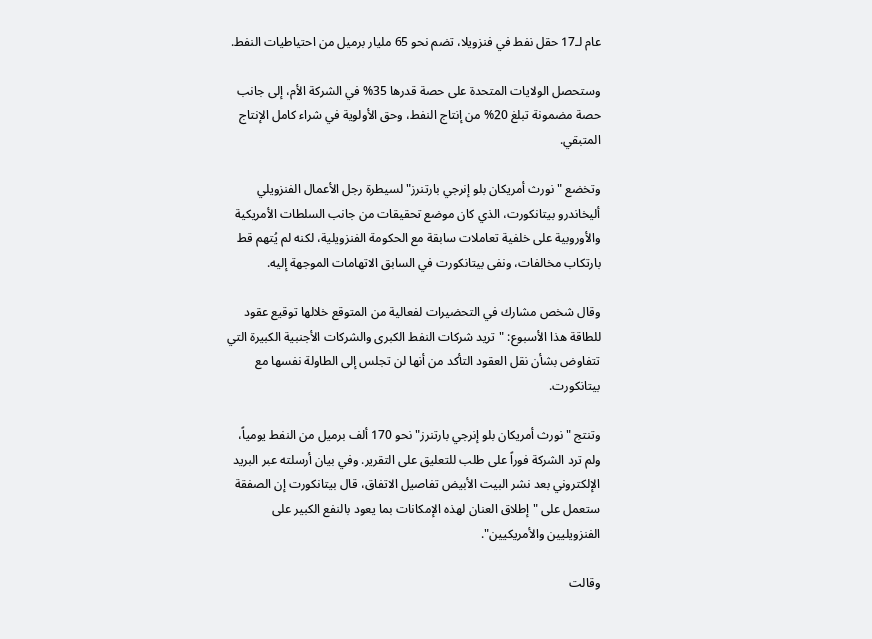عام لـ17 حقل نفط في فنزويلا، تضم نحو 65 مليار برميل من احتياطيات النفط.

وستحصل الولايات المتحدة على حصة قدرها 35% في الشركة الأم، إلى جانب حصة مضمونة تبلغ 20% من إنتاج النفط، وحق الأولوية في شراء كامل الإنتاج المتبقي.

وتخضع "نورث أمريكان بلو إنرجي بارتنرز" لسيطرة رجل الأعمال الفنزويلي أليخاندرو بيتانكورت، الذي كان موضع تحقيقات من جانب السلطات الأمريكية والأوروبية على خلفية تعاملات سابقة مع الحكومة الفنزويلية، لكنه لم يُتهم قط بارتكاب مخالفات، ونفى بيتانكورت في السابق الاتهامات الموجهة إليه.

وقال شخص مشارك في التحضيرات لفعالية من المتوقع خلالها توقيع عقود للطاقة هذا الأسبوع: "تريد شركات النفط الكبرى والشركات الأجنبية الكبيرة التي تتفاوض بشأن نقل العقود التأكد من أنها لن تجلس إلى الطاولة نفسها مع بيتانكورت.

وتنتج "نورث أمريكان بلو إنرجي بارتنرز" نحو 170 ألف برميل من النفط يومياً، ولم ترد الشركة فوراً على طلب للتعليق على التقرير. وفي بيان أرسلته عبر البريد الإلكتروني بعد نشر البيت الأبيض تفاصيل الاتفاق، قال بيتانكورت إن الصفقة ستعمل على "إطلاق العنان لهذه الإمكانات بما يعود بالنفع الكبير على الفنزويليين والأمريكيين".

وقالت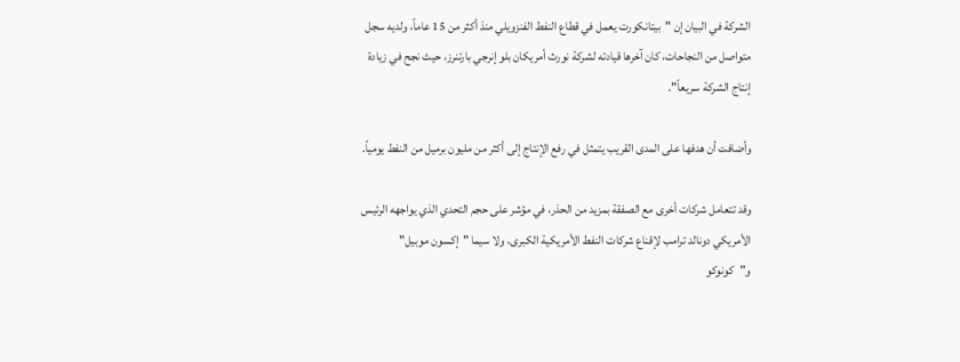الشركة في البيان إن "بيتانكورت يعمل في قطاع النفط الفنزويلي منذ أكثر من 15 عاماً، ولديه سجل متواصل من النجاحات، كان آخرها قيادته لشركة نورث أمريكان بلو إنرجي بارتنرز، حيث نجح في زيادة إنتاج الشركة سريعاً".

وأضافت أن هدفها على المدى القريب يتمثل في رفع الإنتاج إلى أكثر من مليون برميل من النفط يومياً.

وقد تتعامل شركات أخرى مع الصفقة بمزيد من الحذر، في مؤشر على حجم التحدي الذي يواجهه الرئيس الأمريكي دونالد ترامب لإقناع شركات النفط الأمريكية الكبرى، ولا سيما "إكسون موبيل" و"كونوكو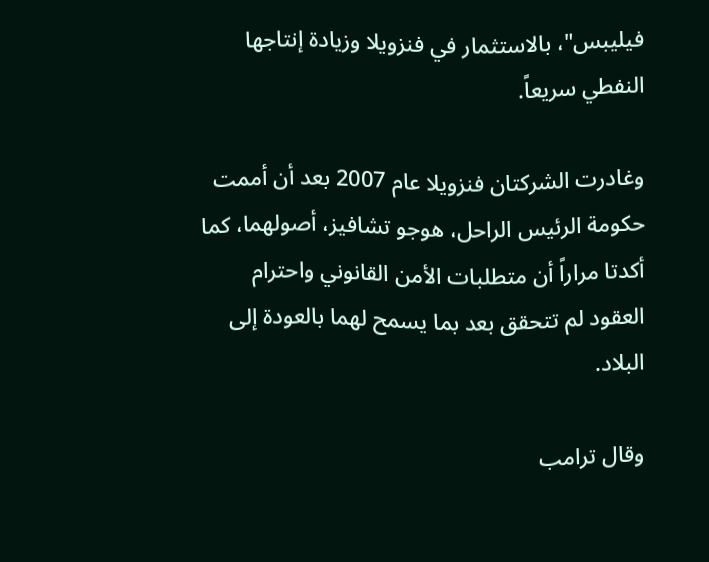فيليبس"، بالاستثمار في فنزويلا وزيادة إنتاجها النفطي سريعاً.

وغادرت الشركتان فنزويلا عام 2007 بعد أن أممت حكومة الرئيس الراحل، هوجو تشافيز، أصولهما، كما أكدتا مراراً أن متطلبات الأمن القانوني واحترام العقود لم تتحقق بعد بما يسمح لهما بالعودة إلى البلاد.

وقال ترامب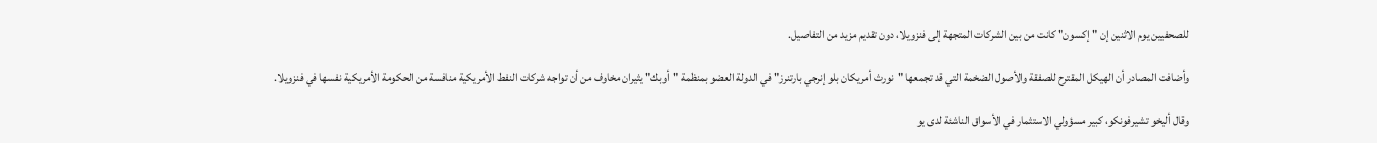للصحفيين يوم الاثنين إن "إكسون" كانت من بين الشركات المتجهة إلى فنزويلا، دون تقديم مزيد من التفاصيل.

وأضافت المصادر أن الهيكل المقترح للصفقة والأصول الضخمة التي قد تجمعها "نورث أمريكان بلو إنرجي بارتنرز" في الدولة العضو بمنظمة "أوبك" يثيران مخاوف من أن تواجه شركات النفط الأمريكية منافسة من الحكومة الأمريكية نفسها في فنزويلا.

وقال أليخو تشيرفونكو، كبير مسؤولي الاستثمار في الأسواق الناشئة لدى يو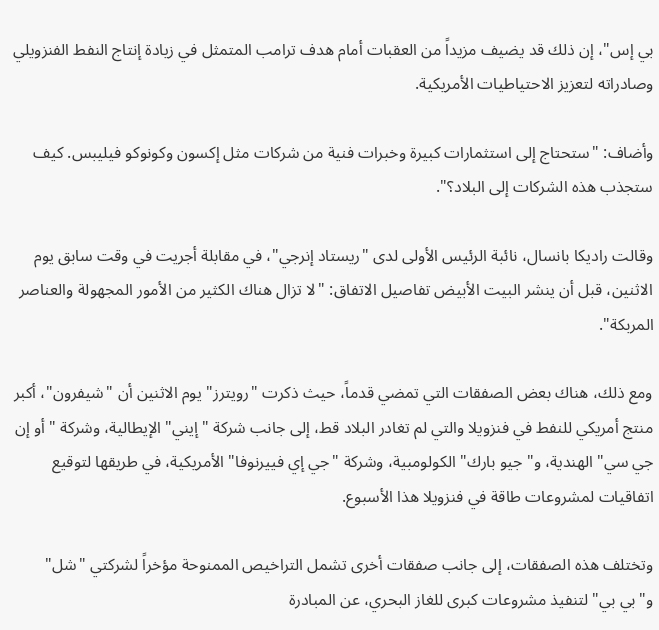بي إس"، إن ذلك قد يضيف مزيداً من العقبات أمام هدف ترامب المتمثل في زيادة إنتاج النفط الفنزويلي وصادراته لتعزيز الاحتياطيات الأمريكية.

وأضاف: "ستحتاج إلى استثمارات كبيرة وخبرات فنية من شركات مثل إكسون وكونوكو فيليبس. كيف ستجذب هذه الشركات إلى البلاد؟".

وقالت راديكا بانسال، نائبة الرئيس الأولى لدى "ريستاد إنرجي"، في مقابلة أجريت في وقت سابق يوم الاثنين، قبل أن ينشر البيت الأبيض تفاصيل الاتفاق: "لا تزال هناك الكثير من الأمور المجهولة والعناصر المربكة".

ومع ذلك، هناك بعض الصفقات التي تمضي قدماً، حيث ذكرت "رويترز" يوم الاثنين أن "شيفرون"، أكبر منتج أمريكي للنفط في فنزويلا والتي لم تغادر البلاد قط، إلى جانب شركة "إيني" الإيطالية، وشركة "أو إن جي سي" الهندية، و"جيو بارك" الكولومبية، وشركة "جي إي فييرنوفا" الأمريكية، في طريقها لتوقيع اتفاقيات لمشروعات طاقة في فنزويلا هذا الأسبوع.

وتختلف هذه الصفقات، إلى جانب صفقات أخرى تشمل التراخيص الممنوحة مؤخراً لشركتي "شل" و"بي بي" لتنفيذ مشروعات كبرى للغاز البحري، عن المبادرة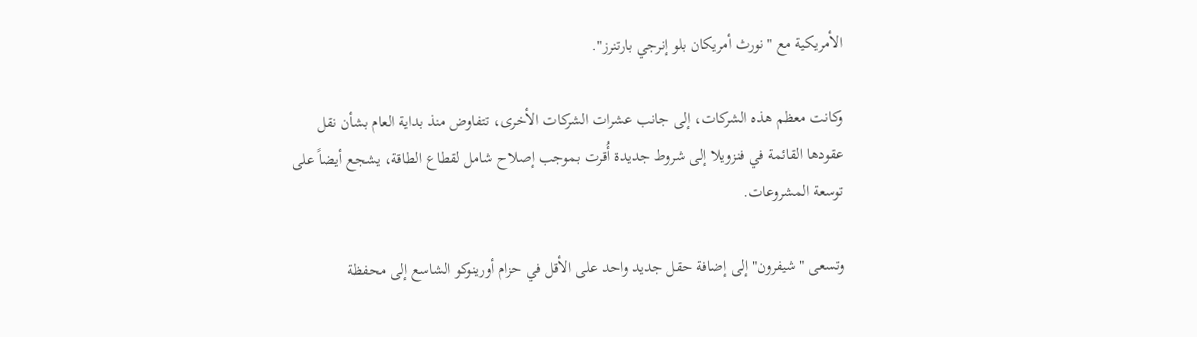الأمريكية مع "نورث أمريكان بلو إنرجي بارتنرز".

وكانت معظم هذه الشركات، إلى جانب عشرات الشركات الأخرى، تتفاوض منذ بداية العام بشأن نقل عقودها القائمة في فنزويلا إلى شروط جديدة أُقرت بموجب إصلاح شامل لقطاع الطاقة، يشجع أيضاً على توسعة المشروعات.

وتسعى "شيفرون" إلى إضافة حقل جديد واحد على الأقل في حزام أورينوكو الشاسع إلى محفظة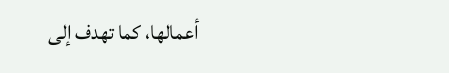أعمالها، كما تهدف إلى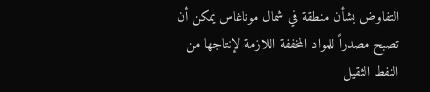التفاوض بشأن منطقة في شمال موناغاس يمكن أن تصبح مصدراً للمواد المخففة اللازمة لإنتاجها من النفط الثقيل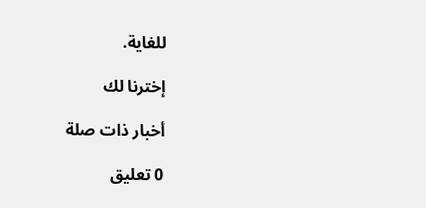للغاية.

إخترنا لك

أخبار ذات صلة

0 تعليق